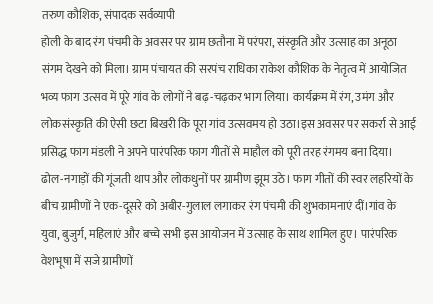तरुण कौशिक, संपादक सर्वव्यापी
होली के बाद रंग पंचमी के अवसर पर ग्राम छतौना में परंपरा, संस्कृति और उत्साह का अनूठा संगम देखने को मिला। ग्राम पंचायत की सरपंच राधिका राकेश कौशिक के नेतृत्व में आयोजित भव्य फाग उत्सव में पूरे गांव के लोगों ने बढ़-चढ़कर भाग लिया। कार्यक्रम में रंग, उमंग और लोकसंस्कृति की ऐसी छटा बिखरी कि पूरा गांव उत्सवमय हो उठा।इस अवसर पर सकर्रा से आई प्रसिद्ध फाग मंडली ने अपने पारंपरिक फाग गीतों से माहौल को पूरी तरह रंगमय बना दिया। ढोल-नगाड़ों की गूंजती थाप और लोकधुनों पर ग्रामीण झूम उठे। फाग गीतों की स्वर लहरियों के बीच ग्रामीणों ने एक-दूसरे को अबीर-गुलाल लगाकर रंग पंचमी की शुभकामनाएं दीं।गांव के युवा, बुजुर्ग, महिलाएं और बच्चे सभी इस आयोजन में उत्साह के साथ शामिल हुए। पारंपरिक वेशभूषा में सजे ग्रामीणों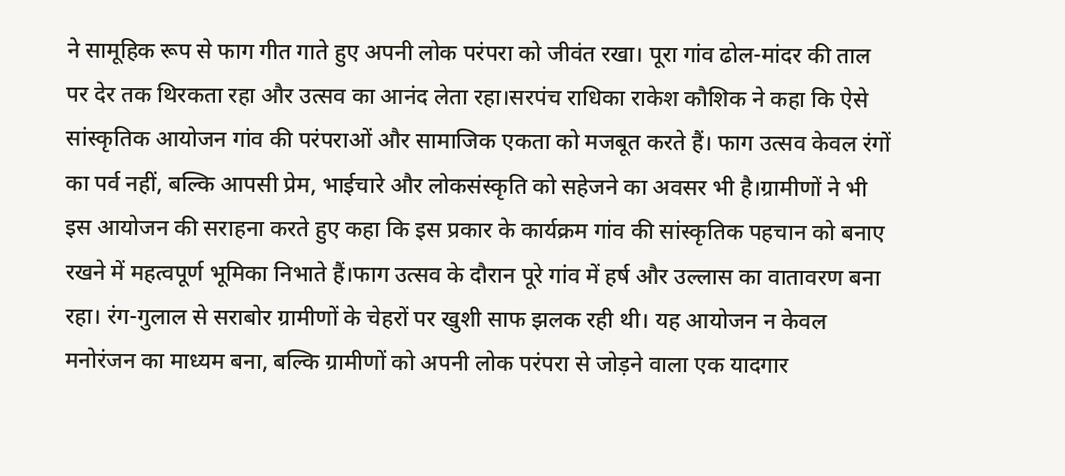ने सामूहिक रूप से फाग गीत गाते हुए अपनी लोक परंपरा को जीवंत रखा। पूरा गांव ढोल-मांदर की ताल पर देर तक थिरकता रहा और उत्सव का आनंद लेता रहा।सरपंच राधिका राकेश कौशिक ने कहा कि ऐसे सांस्कृतिक आयोजन गांव की परंपराओं और सामाजिक एकता को मजबूत करते हैं। फाग उत्सव केवल रंगों का पर्व नहीं, बल्कि आपसी प्रेम, भाईचारे और लोकसंस्कृति को सहेजने का अवसर भी है।ग्रामीणों ने भी इस आयोजन की सराहना करते हुए कहा कि इस प्रकार के कार्यक्रम गांव की सांस्कृतिक पहचान को बनाए रखने में महत्वपूर्ण भूमिका निभाते हैं।फाग उत्सव के दौरान पूरे गांव में हर्ष और उल्लास का वातावरण बना रहा। रंग-गुलाल से सराबोर ग्रामीणों के चेहरों पर खुशी साफ झलक रही थी। यह आयोजन न केवल मनोरंजन का माध्यम बना, बल्कि ग्रामीणों को अपनी लोक परंपरा से जोड़ने वाला एक यादगार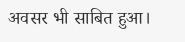अवसर भी साबित हुआ।